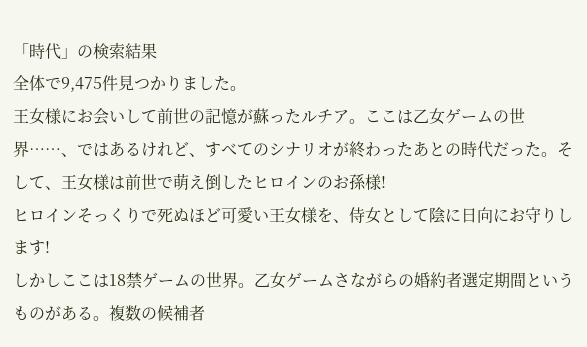「時代」の検索結果
全体で9,475件見つかりました。
王女様にお会いして前世の記憶が蘇ったルチア。ここは乙女ゲームの世界……、ではあるけれど、すべてのシナリオが終わったあとの時代だった。そして、王女様は前世で萌え倒したヒロインのお孫様!
ヒロインそっくりで死ぬほど可愛い王女様を、侍女として陰に日向にお守りします!
しかしここは18禁ゲームの世界。乙女ゲームさながらの婚約者選定期間というものがある。複数の候補者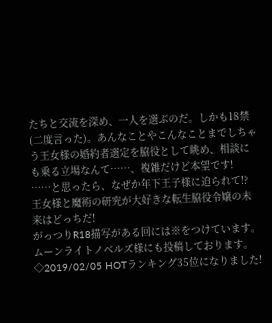たちと交流を深め、一人を選ぶのだ。しかも18禁(二度言った)。あんなことやこんなことまでしちゃう王女様の婚約者選定を脇役として眺め、相談にも乗る立場なんて……、複雑だけど本望です!
……と思ったら、なぜか年下王子様に迫られて!? 王女様と魔術の研究が大好きな転生脇役令嬢の未来はどっちだ!
がっつりR18描写がある回には※をつけています。
ムーンライトノベルズ様にも投稿しております。
◇2019/02/05 HOTランキング35位になりました!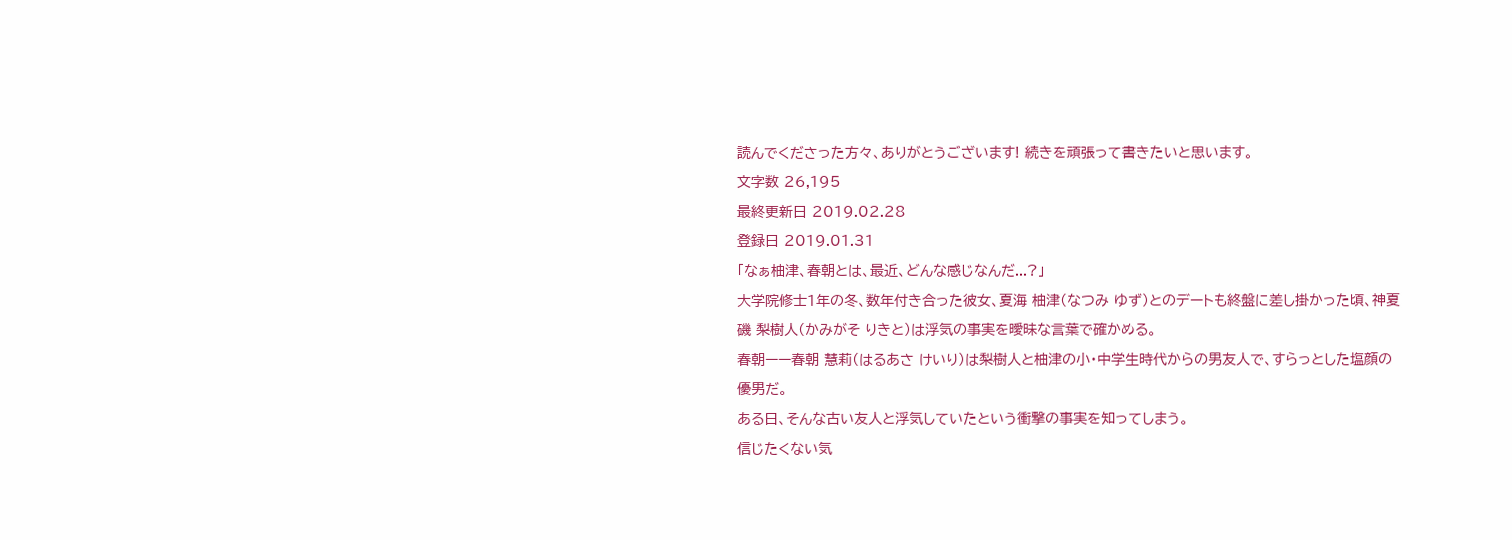読んでくださった方々、ありがとうございます! 続きを頑張って書きたいと思います。
文字数 26,195
最終更新日 2019.02.28
登録日 2019.01.31
「なぁ柚津、春朝とは、最近、どんな感じなんだ...?」
大学院修士1年の冬、数年付き合った彼女、夏海 柚津(なつみ ゆず)とのデートも終盤に差し掛かった頃、神夏磯 梨樹人(かみがそ りきと)は浮気の事実を曖昧な言葉で確かめる。
春朝ーー春朝 慧莉(はるあさ けいり)は梨樹人と柚津の小・中学生時代からの男友人で、すらっとした塩顔の優男だ。
ある日、そんな古い友人と浮気していたという衝撃の事実を知ってしまう。
信じたくない気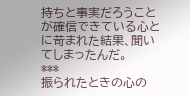持ちと事実だろうことが確信できている心とに苛まれた結果、聞いてしまったんだ。
***
振られたときの心の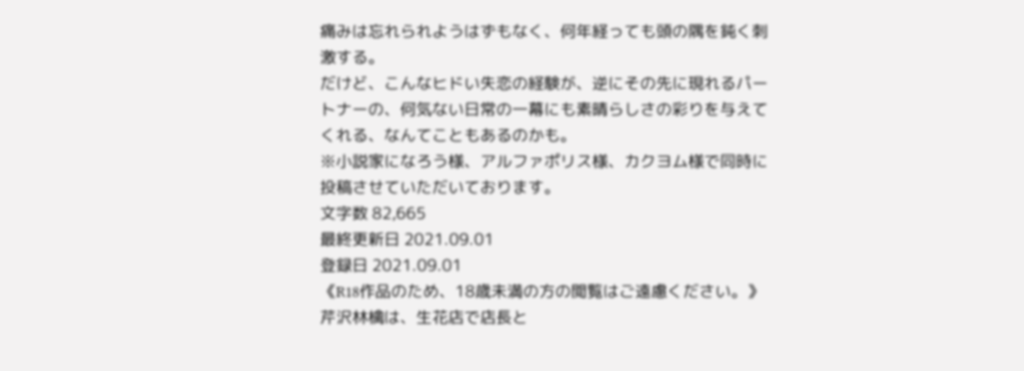痛みは忘れられようはずもなく、何年経っても頭の隅を鈍く刺激する。
だけど、こんなヒドい失恋の経験が、逆にその先に現れるパートナーの、何気ない日常の一幕にも素晴らしさの彩りを与えてくれる、なんてこともあるのかも。
※小説家になろう様、アルファポリス様、カクヨム様で同時に投稿させていただいております。
文字数 82,665
最終更新日 2021.09.01
登録日 2021.09.01
《R18作品のため、18歳未満の方の閲覧はご遠慮ください。》
芹沢林檎は、生花店で店長と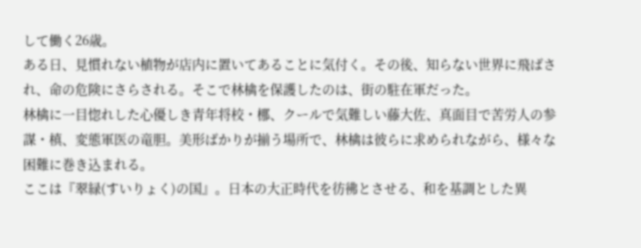して働く26歳。
ある日、見慣れない植物が店内に置いてあることに気付く。その後、知らない世界に飛ばされ、命の危険にさらされる。そこで林檎を保護したのは、街の駐在軍だった。
林檎に一目惚れした心優しき青年将校・梛、クールで気難しい藤大佐、真面目で苦労人の参謀・槙、変態軍医の竜胆。美形ばかりが揃う場所で、林檎は彼らに求められながら、様々な困難に巻き込まれる。
ここは『翠緑(すいりょく)の国』。日本の大正時代を彷彿とさせる、和を基調とした異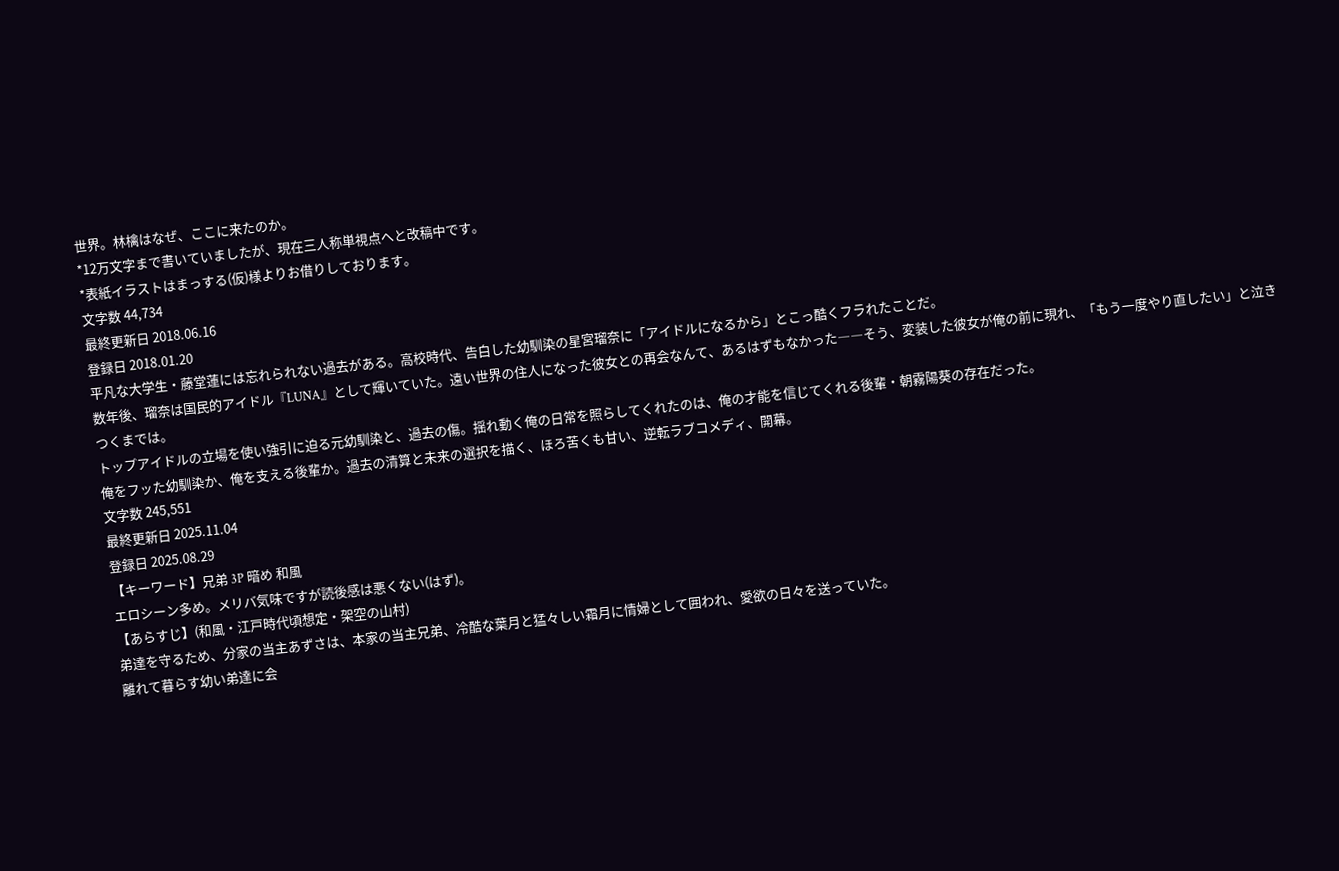世界。林檎はなぜ、ここに来たのか。
*12万文字まで書いていましたが、現在三人称単視点へと改稿中です。
*表紙イラストはまっする(仮)様よりお借りしております。
文字数 44,734
最終更新日 2018.06.16
登録日 2018.01.20
平凡な大学生・藤堂蓮には忘れられない過去がある。高校時代、告白した幼馴染の星宮瑠奈に「アイドルになるから」とこっ酷くフラれたことだ。
数年後、瑠奈は国民的アイドル『LUNA』として輝いていた。遠い世界の住人になった彼女との再会なんて、あるはずもなかった――そう、変装した彼女が俺の前に現れ、「もう一度やり直したい」と泣きつくまでは。
トップアイドルの立場を使い強引に迫る元幼馴染と、過去の傷。揺れ動く俺の日常を照らしてくれたのは、俺の才能を信じてくれる後輩・朝霧陽葵の存在だった。
俺をフッた幼馴染か、俺を支える後輩か。過去の清算と未来の選択を描く、ほろ苦くも甘い、逆転ラブコメディ、開幕。
文字数 245,551
最終更新日 2025.11.04
登録日 2025.08.29
【キーワード】兄弟 3P 暗め 和風
エロシーン多め。メリバ気味ですが読後感は悪くない(はず)。
【あらすじ】(和風・江戸時代頃想定・架空の山村)
弟達を守るため、分家の当主あずさは、本家の当主兄弟、冷酷な葉月と猛々しい霜月に情婦として囲われ、愛欲の日々を送っていた。
離れて暮らす幼い弟達に会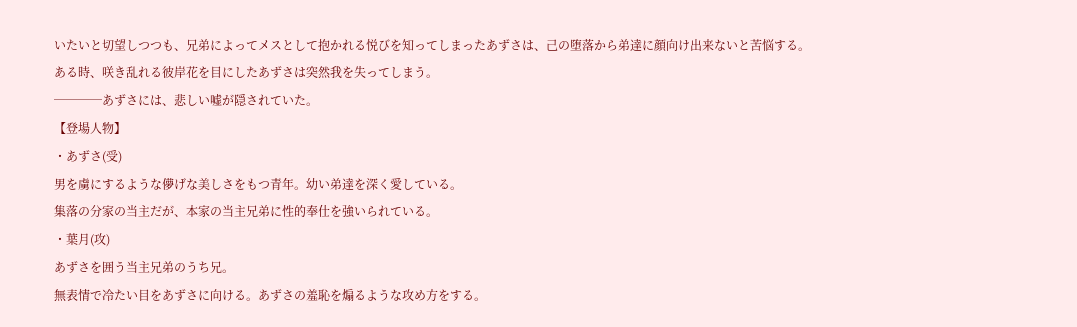いたいと切望しつつも、兄弟によってメスとして抱かれる悦びを知ってしまったあずさは、己の堕落から弟達に顔向け出来ないと苦悩する。
ある時、咲き乱れる彼岸花を目にしたあずさは突然我を失ってしまう。
────あずさには、悲しい嘘が隠されていた。
【登場人物】
・あずさ(受)
男を虜にするような儚げな美しさをもつ青年。幼い弟達を深く愛している。
集落の分家の当主だが、本家の当主兄弟に性的奉仕を強いられている。
・葉月(攻)
あずさを囲う当主兄弟のうち兄。
無表情で冷たい目をあずさに向ける。あずさの羞恥を煽るような攻め方をする。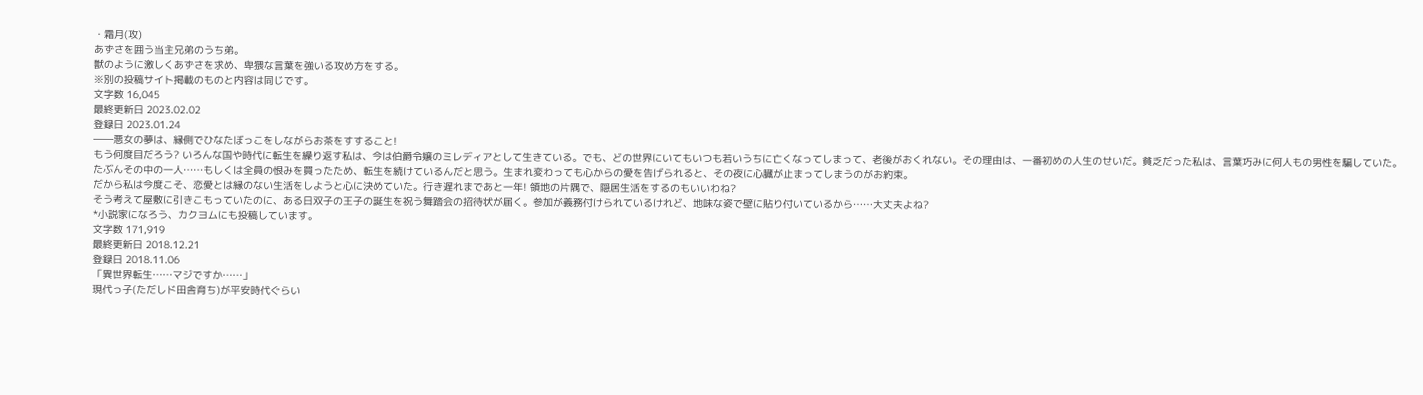・霜月(攻)
あずさを囲う当主兄弟のうち弟。
獣のように激しくあずさを求め、卑猥な言葉を強いる攻め方をする。
※別の投稿サイト掲載のものと内容は同じです。
文字数 16,045
最終更新日 2023.02.02
登録日 2023.01.24
――悪女の夢は、縁側でひなたぼっこをしながらお茶をすすること!
もう何度目だろう? いろんな国や時代に転生を繰り返す私は、今は伯爵令嬢のミレディアとして生きている。でも、どの世界にいてもいつも若いうちに亡くなってしまって、老後がおくれない。その理由は、一番初めの人生のせいだ。貧乏だった私は、言葉巧みに何人もの男性を騙していた。たぶんその中の一人……もしくは全員の恨みを買ったため、転生を続けているんだと思う。生まれ変わっても心からの愛を告げられると、その夜に心臓が止まってしまうのがお約束。
だから私は今度こそ、恋愛とは縁のない生活をしようと心に決めていた。行き遅れまであと一年! 領地の片隅で、隠居生活をするのもいいわね?
そう考えて屋敷に引きこもっていたのに、ある日双子の王子の誕生を祝う舞踏会の招待状が届く。参加が義務付けられているけれど、地味な姿で壁に貼り付いているから……大丈夫よね?
*小説家になろう、カクヨムにも投稿しています。
文字数 171,919
最終更新日 2018.12.21
登録日 2018.11.06
「異世界転生……マジですか……」
現代っ子(ただしド田舎育ち)が平安時代ぐらい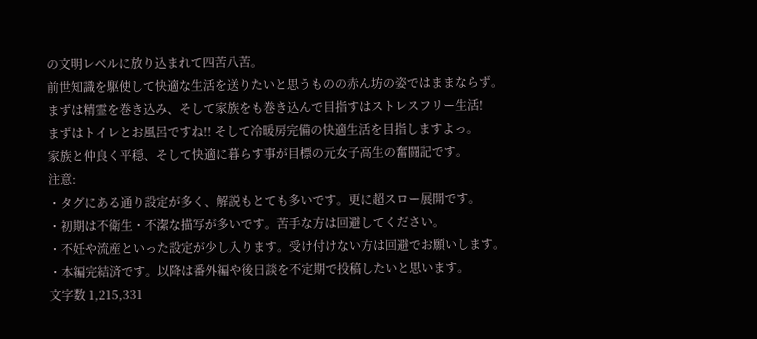の文明レベルに放り込まれて四苦八苦。
前世知識を駆使して快適な生活を送りたいと思うものの赤ん坊の姿ではままならず。
まずは精霊を巻き込み、そして家族をも巻き込んで目指すはストレスフリー生活!
まずはトイレとお風呂ですね!! そして冷暖房完備の快適生活を目指しますよっ。
家族と仲良く平穏、そして快適に暮らす事が目標の元女子高生の奮闘記です。
注意:
・タグにある通り設定が多く、解説もとても多いです。更に超スロー展開です。
・初期は不衛生・不潔な描写が多いです。苦手な方は回避してください。
・不妊や流産といった設定が少し入ります。受け付けない方は回避でお願いします。
・本編完結済です。以降は番外編や後日談を不定期で投稿したいと思います。
文字数 1,215,331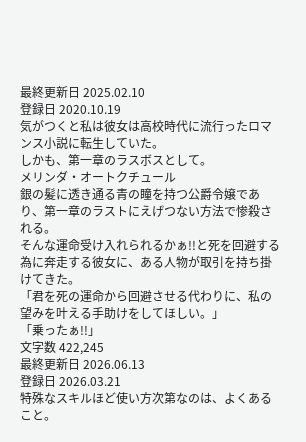最終更新日 2025.02.10
登録日 2020.10.19
気がつくと私は彼女は高校時代に流行ったロマンス小説に転生していた。
しかも、第一章のラスボスとして。
メリンダ・オートクチュール
銀の髪に透き通る青の瞳を持つ公爵令嬢であり、第一章のラストにえげつない方法で惨殺される。
そんな運命受け入れられるかぁ!!と死を回避する為に奔走する彼女に、ある人物が取引を持ち掛けてきた。
「君を死の運命から回避させる代わりに、私の望みを叶える手助けをしてほしい。」
「乗ったぁ!!」
文字数 422,245
最終更新日 2026.06.13
登録日 2026.03.21
特殊なスキルほど使い方次第なのは、よくあること。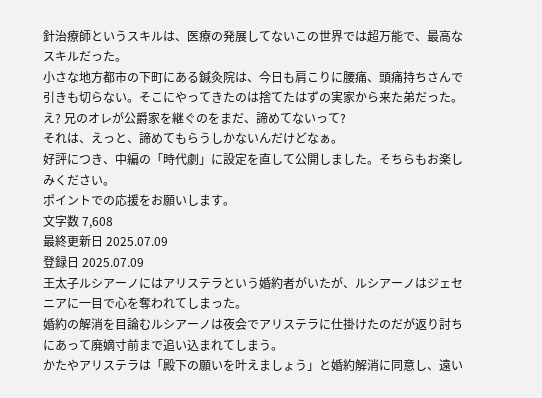針治療師というスキルは、医療の発展してないこの世界では超万能で、最高なスキルだった。
小さな地方都市の下町にある鍼灸院は、今日も肩こりに腰痛、頭痛持ちさんで引きも切らない。そこにやってきたのは捨てたはずの実家から来た弟だった。え? 兄のオレが公爵家を継ぐのをまだ、諦めてないって?
それは、えっと、諦めてもらうしかないんだけどなぁ。
好評につき、中編の「時代劇」に設定を直して公開しました。そちらもお楽しみください。
ポイントでの応援をお願いします。
文字数 7,608
最終更新日 2025.07.09
登録日 2025.07.09
王太子ルシアーノにはアリステラという婚約者がいたが、ルシアーノはジェセニアに一目で心を奪われてしまった。
婚約の解消を目論むルシアーノは夜会でアリステラに仕掛けたのだが返り討ちにあって廃嫡寸前まで追い込まれてしまう。
かたやアリステラは「殿下の願いを叶えましょう」と婚約解消に同意し、遠い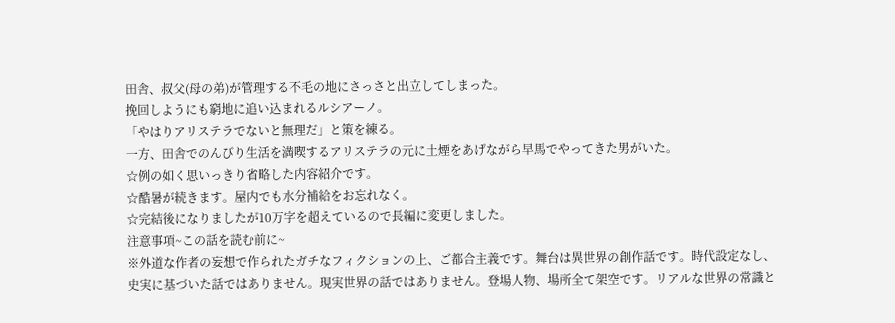田舎、叔父(母の弟)が管理する不毛の地にさっさと出立してしまった。
挽回しようにも窮地に追い込まれるルシアーノ。
「やはりアリステラでないと無理だ」と策を練る。
一方、田舎でのんびり生活を満喫するアリステラの元に土煙をあげながら早馬でやってきた男がいた。
☆例の如く思いっきり省略した内容紹介です。
☆酷暑が続きます。屋内でも水分補給をお忘れなく。
☆完結後になりましたが10万字を超えているので長編に変更しました。
注意事項~この話を読む前に~
※外道な作者の妄想で作られたガチなフィクションの上、ご都合主義です。舞台は異世界の創作話です。時代設定なし、史実に基づいた話ではありません。現実世界の話ではありません。登場人物、場所全て架空です。リアルな世界の常識と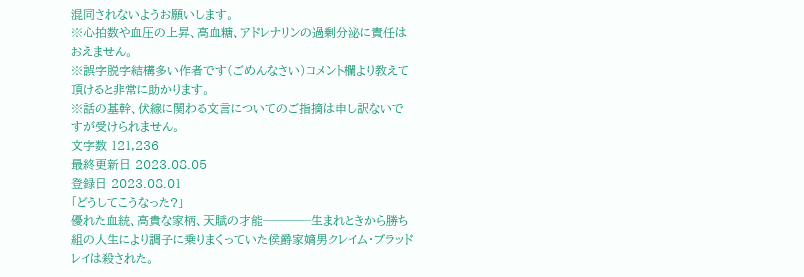混同されないようお願いします。
※心拍数や血圧の上昇、高血糖、アドレナリンの過剰分泌に責任はおえません。
※誤字脱字結構多い作者です(ごめんなさい)コメント欄より教えて頂けると非常に助かります。
※話の基幹、伏線に関わる文言についてのご指摘は申し訳ないですが受けられません。
文字数 121,236
最終更新日 2023.08.05
登録日 2023.08.01
「どうしてこうなった?」
優れた血統、高貴な家柄、天賦の才能────生まれときから勝ち組の人生により調子に乗りまくっていた侯爵家嫡男クレイム・ブラッドレイは殺された。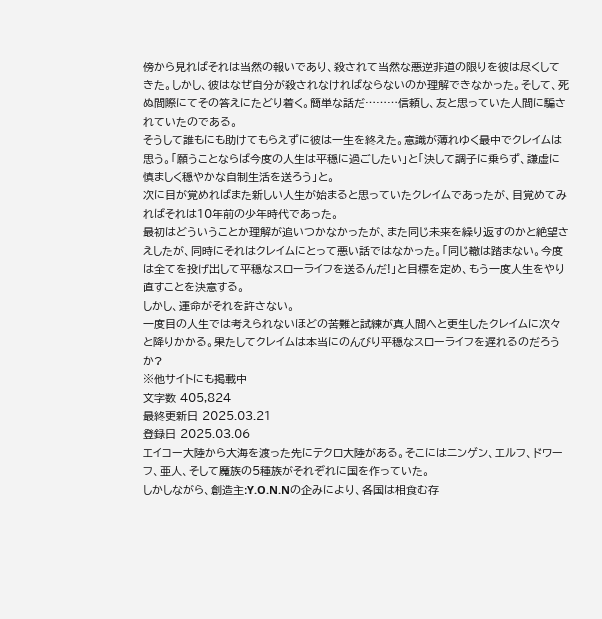傍から見ればそれは当然の報いであり、殺されて当然な悪逆非道の限りを彼は尽くしてきた。しかし、彼はなぜ自分が殺されなければならないのか理解できなかった。そして、死ぬ間際にてその答えにたどり着く。簡単な話だ………信頼し、友と思っていた人間に騙されていたのである。
そうして誰もにも助けてもらえずに彼は一生を終えた。意識が薄れゆく最中でクレイムは思う。「願うことならば今度の人生は平穏に過ごしたい」と「決して調子に乗らず、謙虚に慎ましく穏やかな自制生活を送ろう」と。
次に目が覚めればまた新しい人生が始まると思っていたクレイムであったが、目覚めてみればそれは10年前の少年時代であった。
最初はどういうことか理解が追いつかなかったが、また同じ未来を繰り返すのかと絶望さえしたが、同時にそれはクレイムにとって悪い話ではなかった。「同じ轍は踏まない。今度は全てを投げ出して平穏なスローライフを送るんだ!」と目標を定め、もう一度人生をやり直すことを決意する。
しかし、運命がそれを許さない。
一度目の人生では考えられないほどの苦難と試練が真人間へと更生したクレイムに次々と降りかかる。果たしてクレイムは本当にのんびり平穏なスローライフを遅れるのだろうか?
※他サイトにも掲載中
文字数 405,824
最終更新日 2025.03.21
登録日 2025.03.06
エイコー大陸から大海を渡った先にテクロ大陸がある。そこにはニンゲン、エルフ、ドワーフ、亜人、そして魔族の5種族がそれぞれに国を作っていた。
しかしながら、創造主:Y.O.N.Nの企みにより、各国は相食む存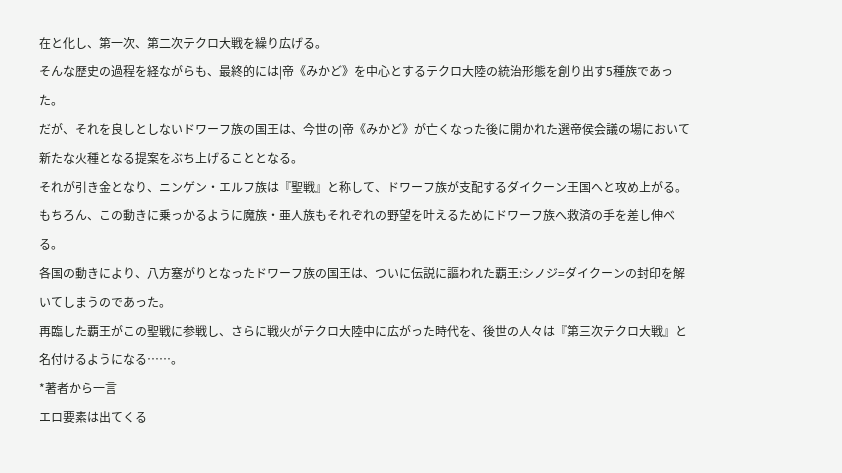在と化し、第一次、第二次テクロ大戦を繰り広げる。
そんな歴史の過程を経ながらも、最終的には|帝《みかど》を中心とするテクロ大陸の統治形態を創り出す5種族であった。
だが、それを良しとしないドワーフ族の国王は、今世の|帝《みかど》が亡くなった後に開かれた選帝侯会議の場において新たな火種となる提案をぶち上げることとなる。
それが引き金となり、ニンゲン・エルフ族は『聖戦』と称して、ドワーフ族が支配するダイクーン王国へと攻め上がる。
もちろん、この動きに乗っかるように魔族・亜人族もそれぞれの野望を叶えるためにドワーフ族へ救済の手を差し伸べる。
各国の動きにより、八方塞がりとなったドワーフ族の国王は、ついに伝説に謳われた覇王:シノジ=ダイクーンの封印を解いてしまうのであった。
再臨した覇王がこの聖戦に参戦し、さらに戦火がテクロ大陸中に広がった時代を、後世の人々は『第三次テクロ大戦』と名付けるようになる……。
*著者から一言
エロ要素は出てくる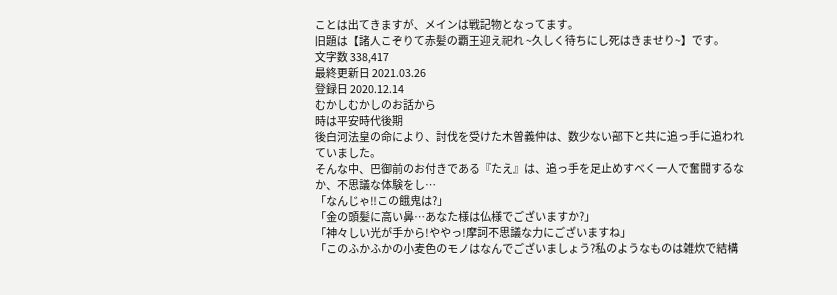ことは出てきますが、メインは戦記物となってます。
旧題は【諸人こぞりて赤髪の覇王迎え祀れ ~久しく待ちにし死はきませり~】です。
文字数 338,417
最終更新日 2021.03.26
登録日 2020.12.14
むかしむかしのお話から
時は平安時代後期
後白河法皇の命により、討伐を受けた木曽義仲は、数少ない部下と共に追っ手に追われていました。
そんな中、巴御前のお付きである『たえ』は、追っ手を足止めすべく一人で奮闘するなか、不思議な体験をし…
「なんじゃ‼この餓鬼は?」
「金の頭髪に高い鼻…あなた様は仏様でございますか?」
「神々しい光が手から!ややっ!摩訶不思議な力にございますね」
「このふかふかの小麦色のモノはなんでございましょう?私のようなものは雑炊で結構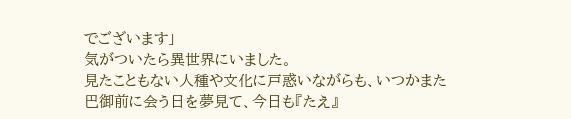でございます」
気がついたら異世界にいました。
見たこともない人種や文化に戸惑いながらも、いつかまた巴御前に会う日を夢見て、今日も『たえ』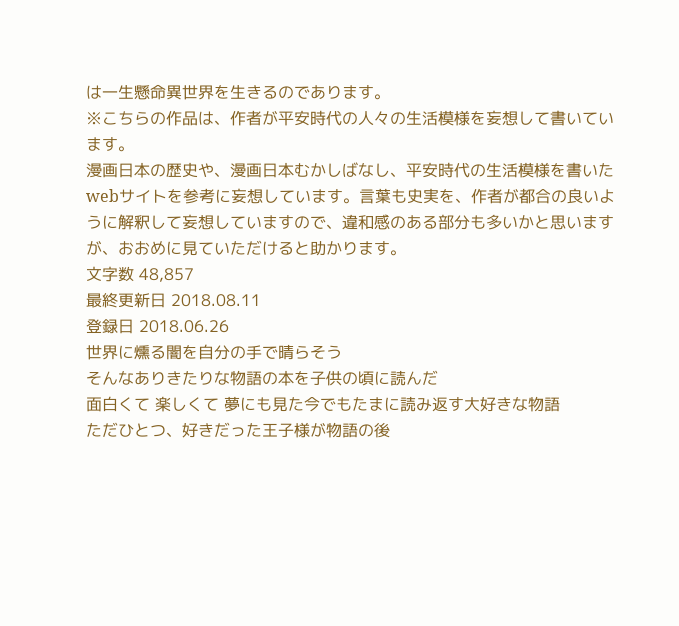は一生懸命異世界を生きるのであります。
※こちらの作品は、作者が平安時代の人々の生活模様を妄想して書いています。
漫画日本の歴史や、漫画日本むかしばなし、平安時代の生活模様を書いたwebサイトを参考に妄想しています。言葉も史実を、作者が都合の良いように解釈して妄想していますので、違和感のある部分も多いかと思いますが、おおめに見ていただけると助かります。
文字数 48,857
最終更新日 2018.08.11
登録日 2018.06.26
世界に燻る闇を自分の手で晴らそう
そんなありきたりな物語の本を子供の頃に読んだ
面白くて 楽しくて 夢にも見た今でもたまに読み返す大好きな物語
ただひとつ、好きだった王子様が物語の後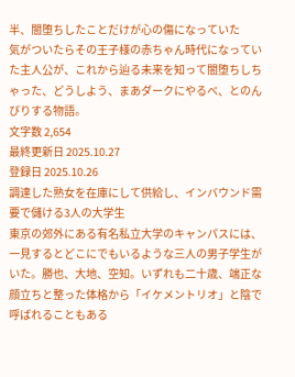半、闇堕ちしたことだけが心の傷になっていた
気がついたらその王子様の赤ちゃん時代になっていた主人公が、これから辿る未来を知って闇堕ちしちゃった、どうしよう、まあダークにやるべ、とのんびりする物語。
文字数 2,654
最終更新日 2025.10.27
登録日 2025.10.26
調達した熟女を在庫にして供給し、インバウンド需要で儲ける3人の大学生
東京の郊外にある有名私立大学のキャンパスには、一見するとどこにでもいるような三人の男子学生がいた。勝也、大地、空知。いずれも二十歳、端正な顔立ちと整った体格から「イケメントリオ」と陰で呼ばれることもある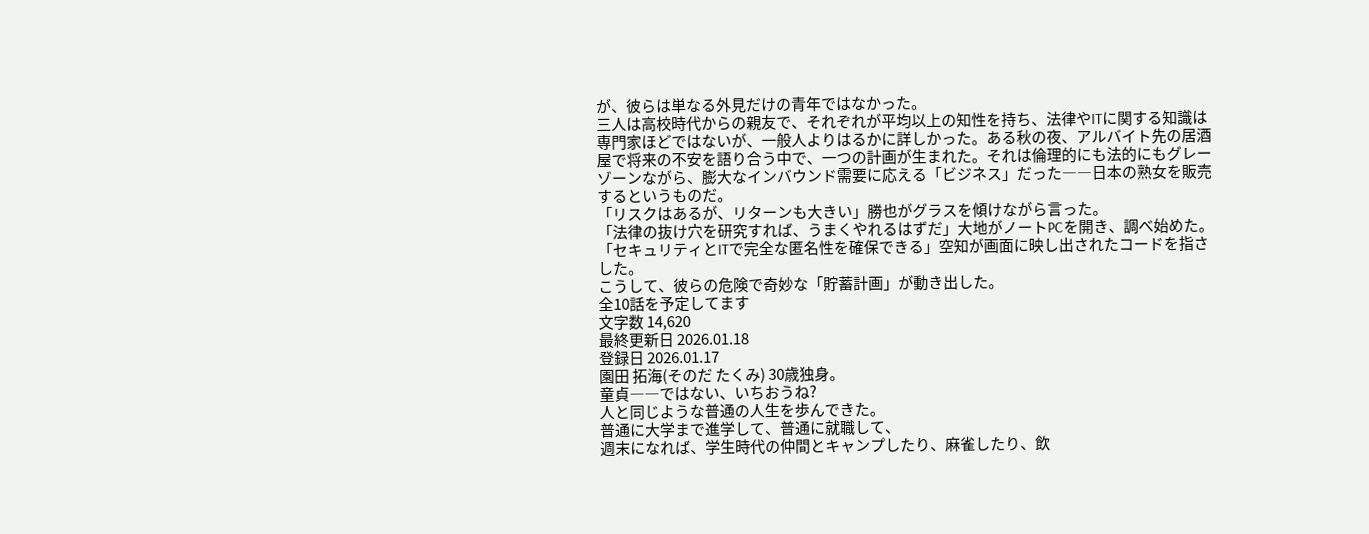が、彼らは単なる外見だけの青年ではなかった。
三人は高校時代からの親友で、それぞれが平均以上の知性を持ち、法律やITに関する知識は専門家ほどではないが、一般人よりはるかに詳しかった。ある秋の夜、アルバイト先の居酒屋で将来の不安を語り合う中で、一つの計画が生まれた。それは倫理的にも法的にもグレーゾーンながら、膨大なインバウンド需要に応える「ビジネス」だった――日本の熟女を販売するというものだ。
「リスクはあるが、リターンも大きい」勝也がグラスを傾けながら言った。
「法律の抜け穴を研究すれば、うまくやれるはずだ」大地がノートPCを開き、調べ始めた。
「セキュリティとITで完全な匿名性を確保できる」空知が画面に映し出されたコードを指さした。
こうして、彼らの危険で奇妙な「貯蓄計画」が動き出した。
全10話を予定してます
文字数 14,620
最終更新日 2026.01.18
登録日 2026.01.17
園田 拓海(そのだ たくみ) 30歳独身。
童貞――ではない、いちおうね?
人と同じような普通の人生を歩んできた。
普通に大学まで進学して、普通に就職して、
週末になれば、学生時代の仲間とキャンプしたり、麻雀したり、飲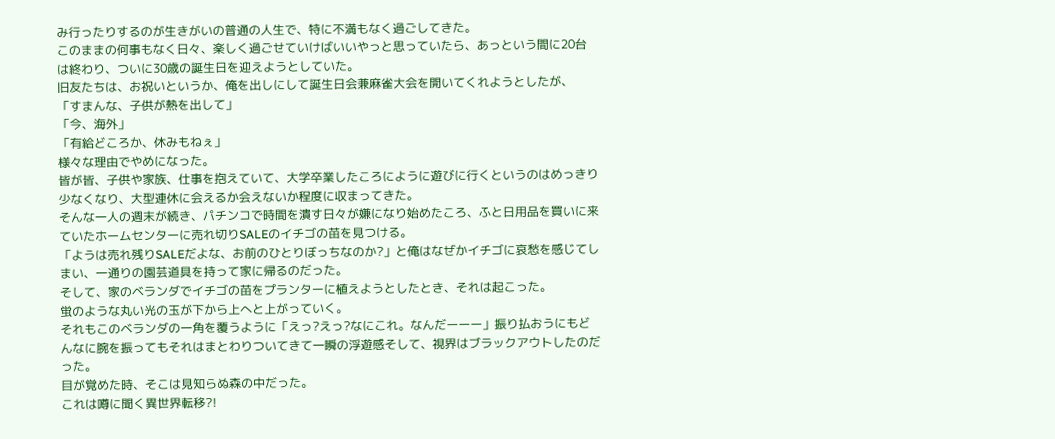み行ったりするのが生きがいの普通の人生で、特に不満もなく過ごしてきた。
このままの何事もなく日々、楽しく過ごせていけばいいやっと思っていたら、あっという間に20台は終わり、ついに30歳の誕生日を迎えようとしていた。
旧友たちは、お祝いというか、俺を出しにして誕生日会兼麻雀大会を開いてくれようとしたが、
「すまんな、子供が熱を出して」
「今、海外」
「有給どころか、休みもねぇ」
様々な理由でやめになった。
皆が皆、子供や家族、仕事を抱えていて、大学卒業したころにように遊びに行くというのはめっきり少なくなり、大型連休に会えるか会えないか程度に収まってきた。
そんな一人の週末が続き、パチンコで時間を潰す日々が嫌になり始めたころ、ふと日用品を買いに来ていたホームセンターに売れ切りSALEのイチゴの苗を見つける。
「ようは売れ残りSALEだよな、お前のひとりぼっちなのか?」と俺はなぜかイチゴに哀愁を感じてしまい、一通りの園芸道具を持って家に帰るのだった。
そして、家のベランダでイチゴの苗をプランターに植えようとしたとき、それは起こった。
蛍のような丸い光の玉が下から上へと上がっていく。
それもこのベランダの一角を覆うように「えっ?えっ?なにこれ。なんだーーー」振り払おうにもどんなに腕を振ってもそれはまとわりついてきて一瞬の浮遊感そして、視界はブラックアウトしたのだった。
目が覚めた時、そこは見知らぬ森の中だった。
これは噂に聞く異世界転移?!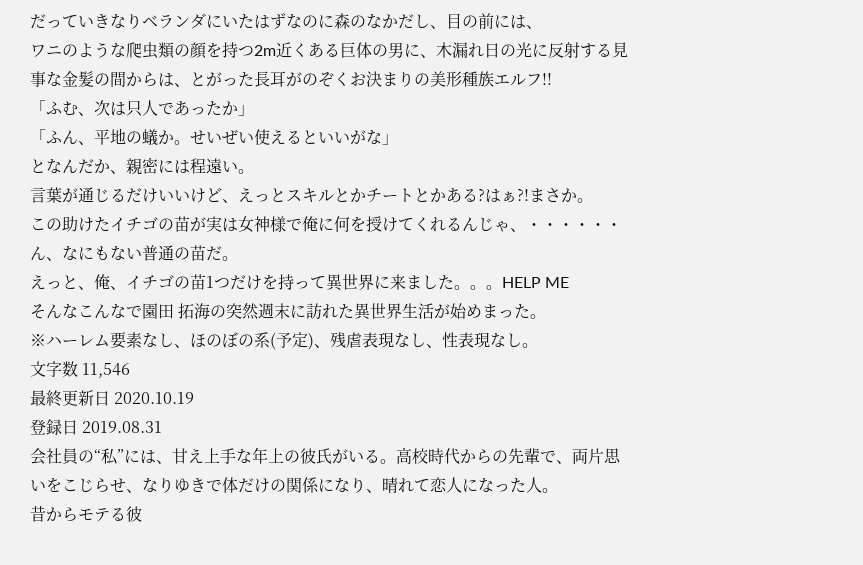だっていきなりベランダにいたはずなのに森のなかだし、目の前には、
ワニのような爬虫類の顔を持つ2m近くある巨体の男に、木漏れ日の光に反射する見事な金髪の間からは、とがった長耳がのぞくお決まりの美形種族エルフ!!
「ふむ、次は只人であったか」
「ふん、平地の蟻か。せいぜい使えるといいがな」
となんだか、親密には程遠い。
言葉が通じるだけいいけど、えっとスキルとかチートとかある?はぁ?!まさか。
この助けたイチゴの苗が実は女神様で俺に何を授けてくれるんじゃ、・・・・・・ん、なにもない普通の苗だ。
えっと、俺、イチゴの苗1つだけを持って異世界に来ました。。。HELP ME
そんなこんなで園田 拓海の突然週末に訪れた異世界生活が始めまった。
※ハーレム要素なし、ほのぼの系(予定)、残虐表現なし、性表現なし。
文字数 11,546
最終更新日 2020.10.19
登録日 2019.08.31
会社員の“私”には、甘え上手な年上の彼氏がいる。高校時代からの先輩で、両片思いをこじらせ、なりゆきで体だけの関係になり、晴れて恋人になった人。
昔からモテる彼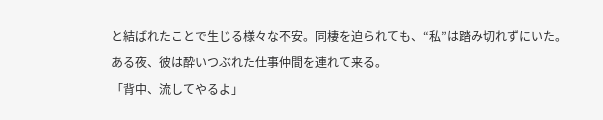と結ばれたことで生じる様々な不安。同棲を迫られても、“私”は踏み切れずにいた。
ある夜、彼は酔いつぶれた仕事仲間を連れて来る。
「背中、流してやるよ」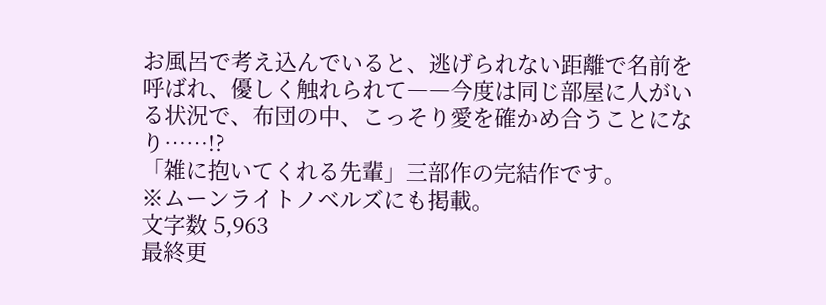お風呂で考え込んでいると、逃げられない距離で名前を呼ばれ、優しく触れられて――今度は同じ部屋に人がいる状況で、布団の中、こっそり愛を確かめ合うことになり……!?
「雑に抱いてくれる先輩」三部作の完結作です。
※ムーンライトノベルズにも掲載。
文字数 5,963
最終更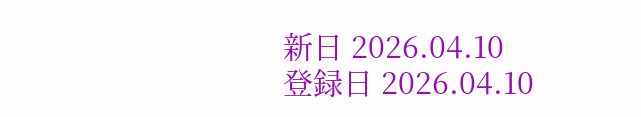新日 2026.04.10
登録日 2026.04.10